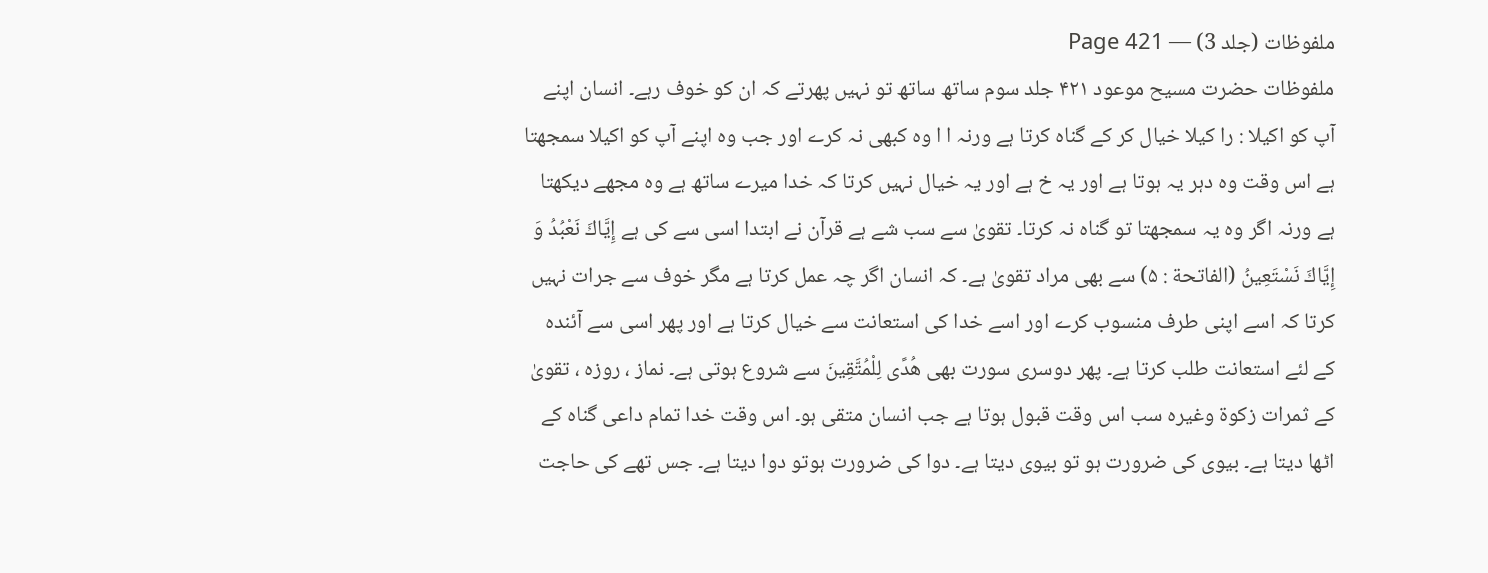ملفوظات (جلد 3) — Page 421
ملفوظات حضرت مسیح موعود ۴۲۱ جلد سوم ساتھ ساتھ تو نہیں پھرتے کہ ان کو خوف رہے۔ انسان اپنے آپ کو اکیلا : را کیلا خیال کر کے گناہ کرتا ہے ورنہ ا ا وہ کبھی نہ کرے اور جب وہ اپنے آپ کو اکیلا سمجھتا ہے اس وقت وہ دہر یہ ہوتا ہے اور یہ خ ہے اور یہ خیال نہیں کرتا کہ خدا میرے ساتھ ہے وہ مجھے دیکھتا ہے ورنہ اگر وہ یہ سمجھتا تو گناہ نہ کرتا۔ تقویٰ سے سب شے ہے قرآن نے ابتدا اسی سے کی ہے إِيَّاكَ نَعْبُدُ وَ إِيَّاكَ نَسْتَعِينُ (الفاتحة : ۵) سے بھی مراد تقویٰ ہے۔ کہ انسان اگر چہ عمل کرتا ہے مگر خوف سے جرات نہیں کرتا کہ اسے اپنی طرف منسوب کرے اور اسے خدا کی استعانت سے خیال کرتا ہے اور پھر اسی سے آئندہ کے لئے استعانت طلب کرتا ہے۔ پھر دوسری سورت بھی هُدًى لِلْمُتَّقِينَ سے شروع ہوتی ہے۔ نماز ، روزہ ، تقویٰ کے ثمرات زکوۃ وغیرہ سب اس وقت قبول ہوتا ہے جب انسان متقی ہو۔ اس وقت خدا تمام داعی گناہ کے اٹھا دیتا ہے۔ بیوی کی ضرورت ہو تو بیوی دیتا ہے۔ دوا کی ضرورت ہوتو دوا دیتا ہے۔ جس تھے کی حاجت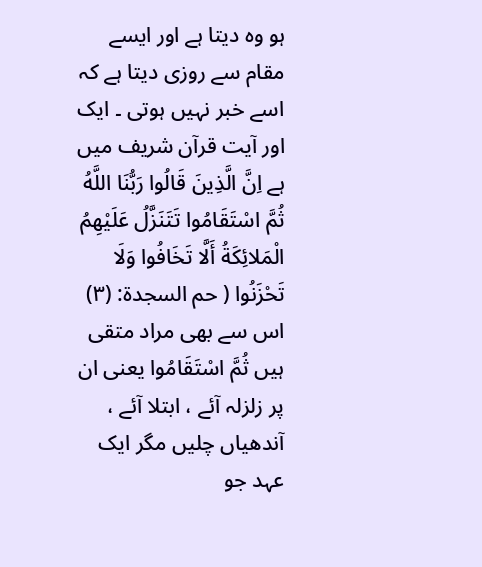ہو وہ دیتا ہے اور ایسے مقام سے روزی دیتا ہے کہ اسے خبر نہیں ہوتی ۔ ایک اور آیت قرآن شریف میں ہے اِنَّ الَّذِينَ قَالُوا رَبُّنَا اللَّهُ ثُمَّ اسْتَقَامُوا تَتَنَزَّلُ عَلَيْهِمُ الْمَلائِكَةُ أَلَّا تَخَافُوا وَلَا تَحْزَنُوا ( حم السجدة: (۳) اس سے بھی مراد متقی ہیں ثُمَّ اسْتَقَامُوا یعنی ان پر زلزلہ آئے ، ابتلا آئے ، آندھیاں چلیں مگر ایک عہد جو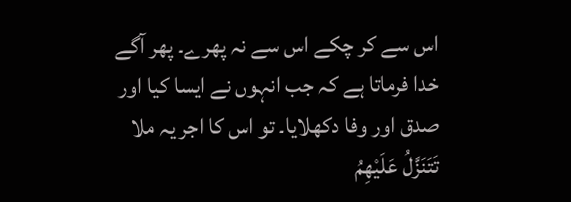اس سے کر چکے اس سے نہ پھرے۔ پھر آگے خدا فرماتا ہے کہ جب انہوں نے ایسا کیا اور صدق اور وفا دکھلایا۔ تو اس کا اجر یہ ملا تَتَنَزَّلُ عَلَيْهِمُ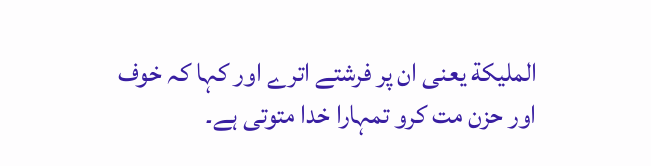المليكة یعنی ان پر فرشتے اترے اور کہا کہ خوف اور حزن مت کرو تمہارا خدا متوتی ہے۔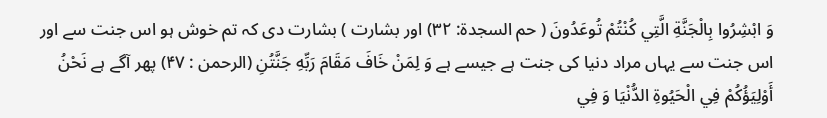وَ ابْشِرُوا بِالْجَنَّةِ الَّتِي كُنْتُمْ تُوعَدُونَ ( حم السجدة: ۳۲) اور بشارت ) بشارت دی کہ تم خوش ہو اس جنت سے اور اس جنت سے یہاں مراد دنیا کی جنت ہے جیسے ہے وَ لِمَنْ خَافَ مَقَامَ رَبِّهِ جَنَّتُنِ (الرحمن : ۴۷) پھر آگے ہے نَحْنُ أَوْلِيَؤُكُمْ فِي الْحَيُوةِ الدُّنْيَا وَ فِي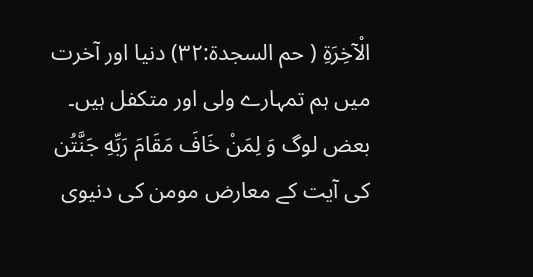الْآخِرَةِ ( حم السجدۃ:۳۲) دنیا اور آخرت میں ہم تمہارے ولی اور متکفل ہیں۔ بعض لوگ وَ لِمَنْ خَافَ مَقَامَ رَبِّهِ جَنَّتُن کی آیت کے معارض مومن کی دنیوی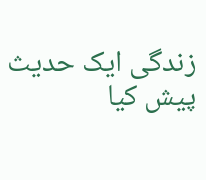زندگی ایک حدیث پیش کیا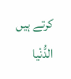کرتے ہیں الدُّنْیا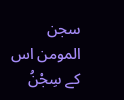سجن المومن اس کے سِجْنُ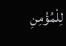لِلْمُؤْمِنِ